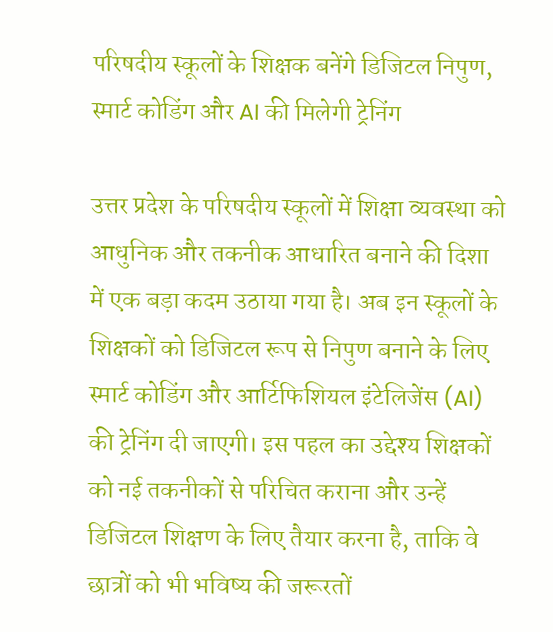परिषदीय स्कूलों के शिक्षक बनेंगे डिजिटल निपुण, स्मार्ट कोडिंग और AI की मिलेगी ट्रेनिंग

उत्तर प्रदेश के परिषदीय स्कूलों में शिक्षा व्यवस्था को आधुनिक और तकनीक आधारित बनाने की दिशा में एक बड़ा कदम उठाया गया है। अब इन स्कूलों के शिक्षकों को डिजिटल रूप से निपुण बनाने के लिए स्मार्ट कोडिंग और आर्टिफिशियल इंटेलिजेंस (AI) की ट्रेनिंग दी जाएगी। इस पहल का उद्देश्य शिक्षकों को नई तकनीकों से परिचित कराना और उन्हें डिजिटल शिक्षण के लिए तैयार करना है, ताकि वे छात्रों को भी भविष्य की जरूरतों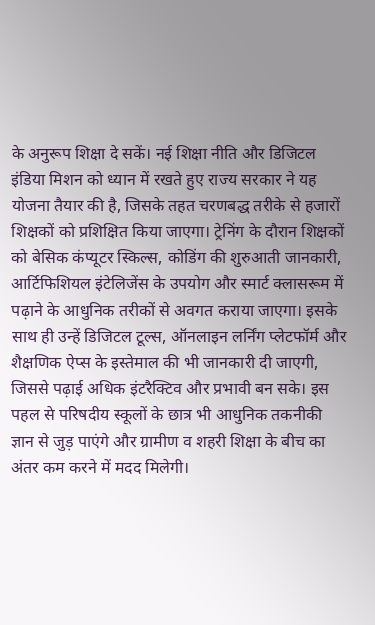के अनुरूप शिक्षा दे सकें। नई शिक्षा नीति और डिजिटल इंडिया मिशन को ध्यान में रखते हुए राज्य सरकार ने यह योजना तैयार की है, जिसके तहत चरणबद्ध तरीके से हजारों शिक्षकों को प्रशिक्षित किया जाएगा। ट्रेनिंग के दौरान शिक्षकों को बेसिक कंप्यूटर स्किल्स, कोडिंग की शुरुआती जानकारी, आर्टिफिशियल इंटेलिजेंस के उपयोग और स्मार्ट क्लासरूम में पढ़ाने के आधुनिक तरीकों से अवगत कराया जाएगा। इसके साथ ही उन्हें डिजिटल टूल्स, ऑनलाइन लर्निंग प्लेटफॉर्म और शैक्षणिक ऐप्स के इस्तेमाल की भी जानकारी दी जाएगी, जिससे पढ़ाई अधिक इंटरैक्टिव और प्रभावी बन सके। इस पहल से परिषदीय स्कूलों के छात्र भी आधुनिक तकनीकी ज्ञान से जुड़ पाएंगे और ग्रामीण व शहरी शिक्षा के बीच का अंतर कम करने में मदद मिलेगी।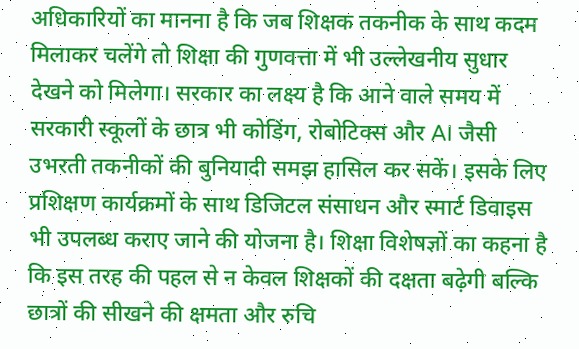अधिकारियों का मानना है कि जब शिक्षक तकनीक के साथ कदम मिलाकर चलेंगे तो शिक्षा की गुणवत्ता में भी उल्लेखनीय सुधार देखने को मिलेगा। सरकार का लक्ष्य है कि आने वाले समय में सरकारी स्कूलों के छात्र भी कोडिंग, रोबोटिक्स और AI जैसी उभरती तकनीकों की बुनियादी समझ हासिल कर सकें। इसके लिए प्रशिक्षण कार्यक्रमों के साथ डिजिटल संसाधन और स्मार्ट डिवाइस भी उपलब्ध कराए जाने की योजना है। शिक्षा विशेषज्ञों का कहना है कि इस तरह की पहल से न केवल शिक्षकों की दक्षता बढ़ेगी बल्कि छात्रों की सीखने की क्षमता और रुचि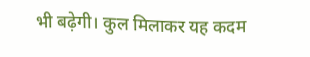भी बढ़ेगी। कुल मिलाकर यह कदम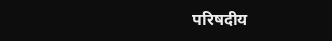परिषदीय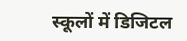स्कूलों में डिजिटल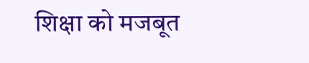शिक्षा को मजबूत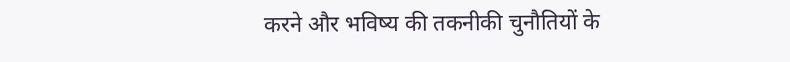करने और भविष्य की तकनीकी चुनौतियों के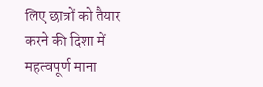लिए छात्रों को तैयार करने की दिशा में महत्वपूर्ण माना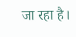जा रहा है।